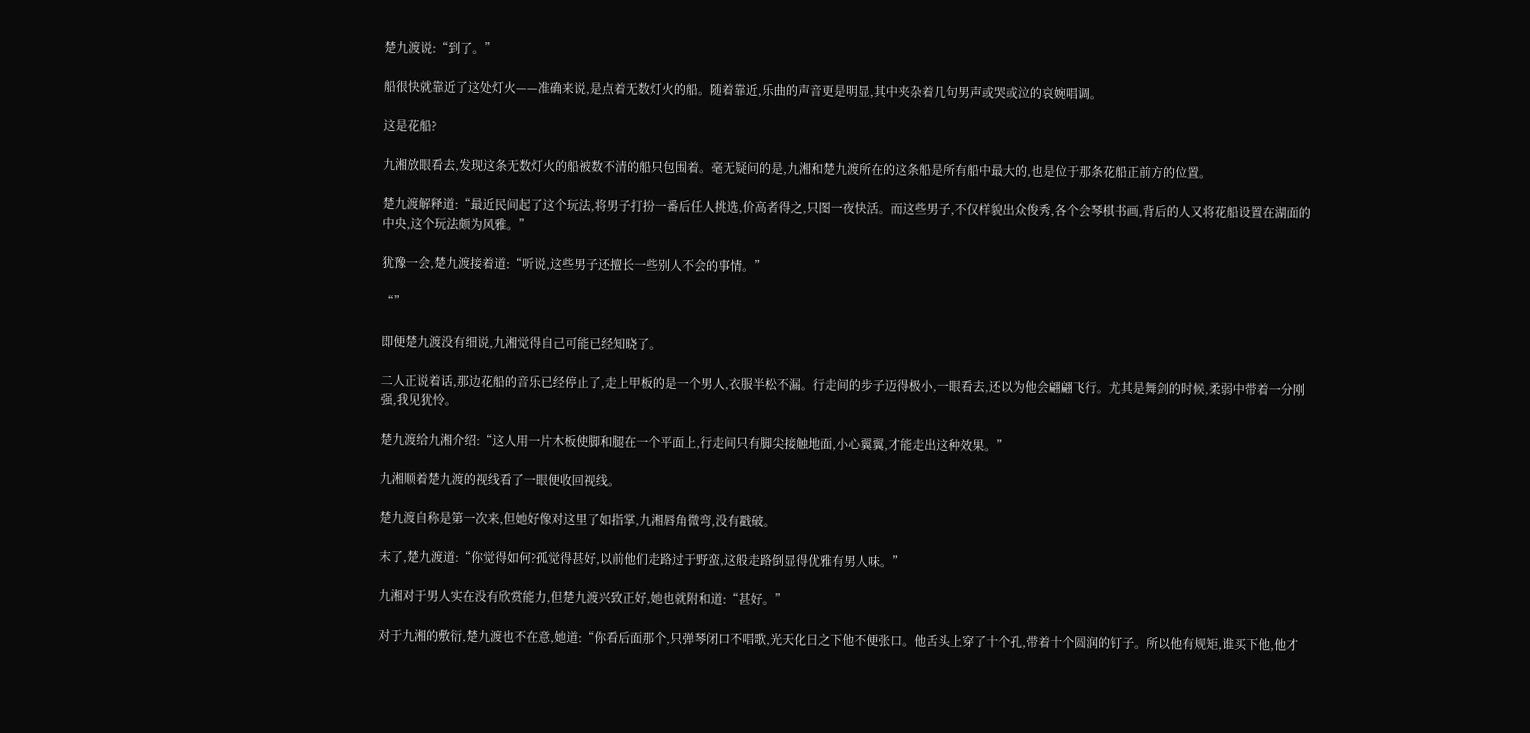楚九渡说:“到了。”

船很快就靠近了这处灯火——准确来说,是点着无数灯火的船。随着靠近,乐曲的声音更是明显,其中夹杂着几句男声或哭或泣的哀婉唱调。

这是花船?

九湘放眼看去,发现这条无数灯火的船被数不清的船只包围着。毫无疑问的是,九湘和楚九渡所在的这条船是所有船中最大的,也是位于那条花船正前方的位置。

楚九渡解释道:“最近民间起了这个玩法,将男子打扮一番后任人挑选,价高者得之,只图一夜快活。而这些男子,不仅样貌出众俊秀,各个会琴棋书画,背后的人又将花船设置在湖面的中央,这个玩法颇为风雅。”

犹豫一会,楚九渡接着道:“听说,这些男子还擅长一些别人不会的事情。”

“”

即便楚九渡没有细说,九湘觉得自己可能已经知晓了。

二人正说着话,那边花船的音乐已经停止了,走上甲板的是一个男人,衣服半松不漏。行走间的步子迈得极小,一眼看去,还以为他会翩翩飞行。尤其是舞剑的时候,柔弱中带着一分刚强,我见犹怜。

楚九渡给九湘介绍:“这人用一片木板使脚和腿在一个平面上,行走间只有脚尖接触地面,小心翼翼,才能走出这种效果。”

九湘顺着楚九渡的视线看了一眼便收回视线。

楚九渡自称是第一次来,但她好像对这里了如指掌,九湘唇角微弯,没有戳破。

末了,楚九渡道:“你觉得如何?孤觉得甚好,以前他们走路过于野蛮,这般走路倒显得优雅有男人味。”

九湘对于男人实在没有欣赏能力,但楚九渡兴致正好,她也就附和道:“甚好。”

对于九湘的敷衍,楚九渡也不在意,她道:“你看后面那个,只弹琴闭口不唱歌,光天化日之下他不便张口。他舌头上穿了十个孔,带着十个圆润的钉子。所以他有规矩,谁买下他,他才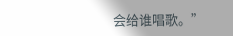会给谁唱歌。”